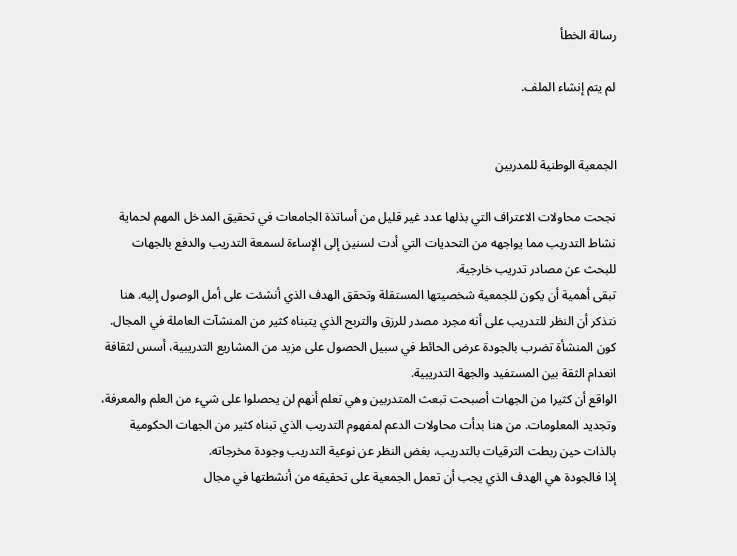رسالة الخطأ

لم يتم إنشاء الملف.


الجمعية الوطنية للمدربين

نجحت محاولات الاعتراف التي بذلها عدد غير قليل من أساتذة الجامعات في تحقيق المدخل المهم لحماية نشاط التدريب مما يواجهه من التحديات التي أدت لسنين إلى الإساءة لسمعة التدريب والدفع بالجهات للبحث عن مصادر تدريب خارجية.
تبقى أهمية أن يكون للجمعية شخصيتها المستقلة وتحقق الهدف الذي أنشئت على أمل الوصول إليه. هنا نتذكر أن النظر للتدريب على أنه مجرد مصدر للرزق والتربح الذي يتبناه كثير من المنشآت العاملة في المجال. كون المنشأة تضرب بالجودة عرض الحائط في سبيل الحصول على مزيد من المشاريع التدريبية، أسس لثقافة انعدام الثقة بين المستفيد والجهة التدريبية.
الواقع أن كثيرا من الجهات أصبحت تبعث المتدربين وهي تعلم أنهم لن يحصلوا على شيء من العلم والمعرفة، وتجديد المعلومات. من هنا بدأت محاولات الدعم لمفهوم التدريب الذي تبناه كثير من الجهات الحكومية بالذات حين ربطت الترقيات بالتدريب، بغض النظر عن نوعية التدريب وجودة مخرجاته.
إذا فالجودة هي الهدف الذي يجب أن تعمل الجمعية على تحقيقه من أنشطتها في مجال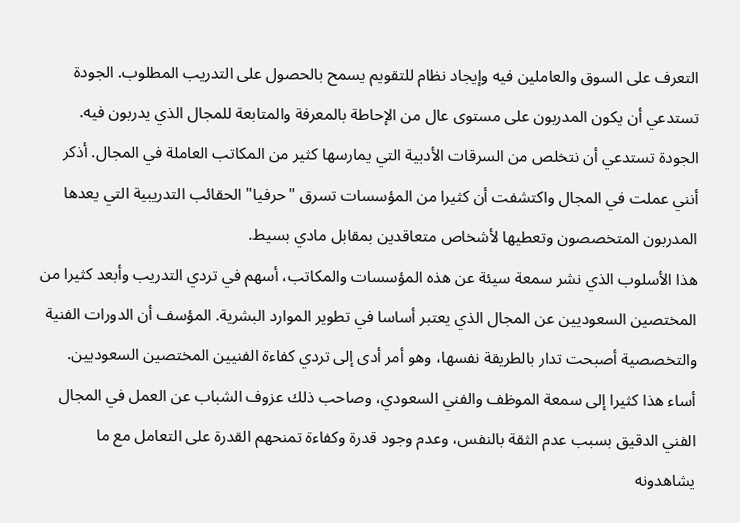التعرف على السوق والعاملين فيه وإيجاد نظام للتقويم يسمح بالحصول على التدريب المطلوب. الجودة تستدعي أن يكون المدربون على مستوى عال من الإحاطة بالمعرفة والمتابعة للمجال الذي يدربون فيه.
الجودة تستدعي أن نتخلص من السرقات الأدبية التي يمارسها كثير من المكاتب العاملة في المجال. أذكر أنني عملت في المجال واكتشفت أن كثيرا من المؤسسات تسرق "حرفيا" الحقائب التدريبية التي يعدها المدربون المتخصصون وتعطيها لأشخاص متعاقدين بمقابل مادي بسيط.
هذا الأسلوب الذي نشر سمعة سيئة عن هذه المؤسسات والمكاتب، أسهم في تردي التدريب وأبعد كثيرا من المختصين السعوديين عن المجال الذي يعتبر أساسا في تطوير الموارد البشرية. المؤسف أن الدورات الفنية والتخصصية أصبحت تدار بالطريقة نفسها، وهو أمر أدى إلى تردي كفاءة الفنيين المختصين السعوديين.
أساء هذا كثيرا إلى سمعة الموظف والفني السعودي، وصاحب ذلك عزوف الشباب عن العمل في المجال الفني الدقيق بسبب عدم الثقة بالنفس، وعدم وجود قدرة وكفاءة تمنحهم القدرة على التعامل مع ما يشاهدونه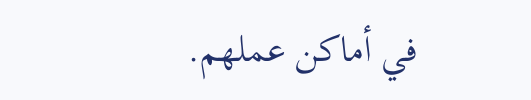في أماكن عملهم.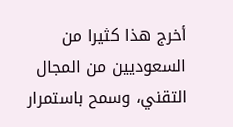أخرج هذا كثيرا من السعوديين من المجال التقني، وسمح باستمرار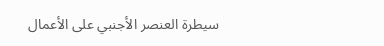سيطرة العنصر الأجنبي على الأعمال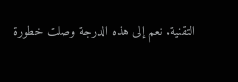التقنية. نعم إلى هذه الدرجة وصلت خطورة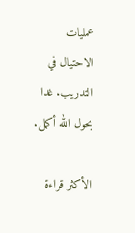عمليات الاحتيال في التدريب. غدا بحول الله أكمل.

الأكثر قراءة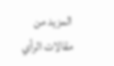المزيد من مقالات الرأي